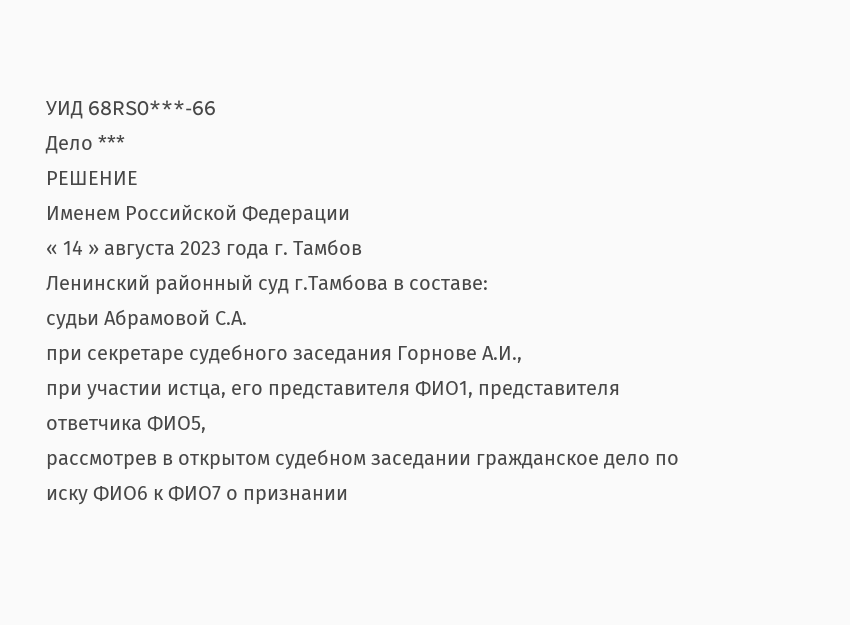УИД 68RS0***-66
Дело ***
РЕШЕНИЕ
Именем Российской Федерации
« 14 » августа 2023 года г. Тамбов
Ленинский районный суд г.Тамбова в составе:
судьи Абрамовой С.А.
при секретаре судебного заседания Горнове А.И.,
при участии истца, его представителя ФИО1, представителя ответчика ФИО5,
рассмотрев в открытом судебном заседании гражданское дело по иску ФИО6 к ФИО7 о признании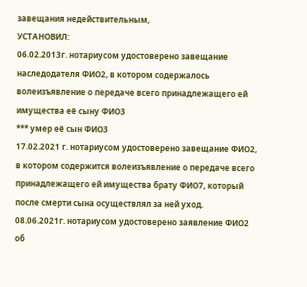завещания недействительным,
УСТАНОВИЛ:
06.02.2013г. нотариусом удостоверено завещание наследодателя ФИО2, в котором содержалось волеизъявление о передаче всего принадлежащего ей имущества её сыну ФИО3
*** умер её сын ФИО3
17.02.2021 г. нотариусом удостоверено завещание ФИО2, в котором содержится волеизъявление о передаче всего принадлежащего ей имущества брату ФИО7, который после смерти сына осуществлял за ней уход.
08.06.2021г. нотариусом удостоверено заявление ФИО2 об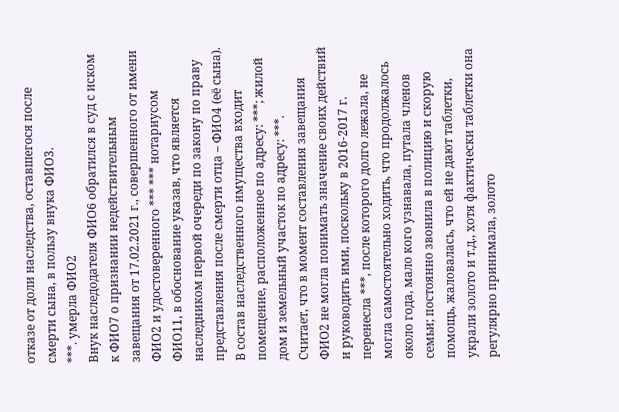отказе от доли наследства, оставшегося после смерти сына, в пользу внука ФИО3.
***. умерла ФИО2
Внук наследодателя ФИО6 обратился в суд с иском к ФИО7 о признании недействительным завещания от 17.02.2021 г., совершенного от имени ФИО2 и удостоверенного *** *** нотариусом ФИО11, в обоснование указав, что является наследником первой очереди по закону по праву представления после смерти отца – ФИО4 (её сына). В состав наследственного имущества входит помещение, расположенное по адресу: ***; жилой дом и земельный участок по адресу: ***.
Считает, что в момент составления завещания ФИО2 не могла понимать значение своих действий и руководить ими, поскольку в 2016-2017 г. перенесла ***, после которого долго лежала, не могла самостоятельно ходить, что продолжалось около года, мало кого узнавала, путала членов семьи; постоянно звонила в полицию и скорую помощь, жаловалась, что ей не дают таблетки, украли золото и т.д., хотя фактически таблетки она регулярно принимала, золото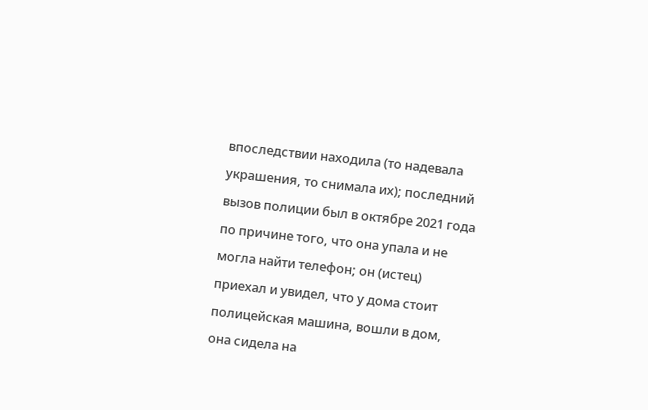впоследствии находила (то надевала украшения, то снимала их); последний вызов полиции был в октябре 2021 года по причине того, что она упала и не могла найти телефон; он (истец) приехал и увидел, что у дома стоит полицейская машина, вошли в дом, она сидела на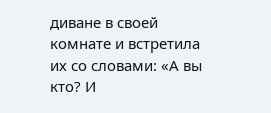диване в своей комнате и встретила их со словами: «А вы кто? И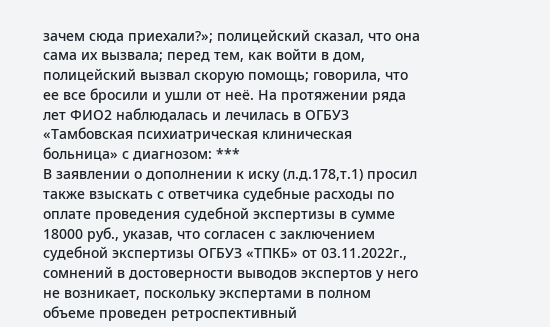зачем сюда приехали?»; полицейский сказал, что она сама их вызвала; перед тем, как войти в дом, полицейский вызвал скорую помощь; говорила, что ее все бросили и ушли от неё. На протяжении ряда лет ФИО2 наблюдалась и лечилась в ОГБУЗ «Тамбовская психиатрическая клиническая больница» с диагнозом: ***
В заявлении о дополнении к иску (л.д.178,т.1) просил также взыскать с ответчика судебные расходы по оплате проведения судебной экспертизы в сумме 18000 руб., указав, что согласен с заключением судебной экспертизы ОГБУЗ «ТПКБ» от 03.11.2022г., сомнений в достоверности выводов экспертов у него не возникает, поскольку экспертами в полном объеме проведен ретроспективный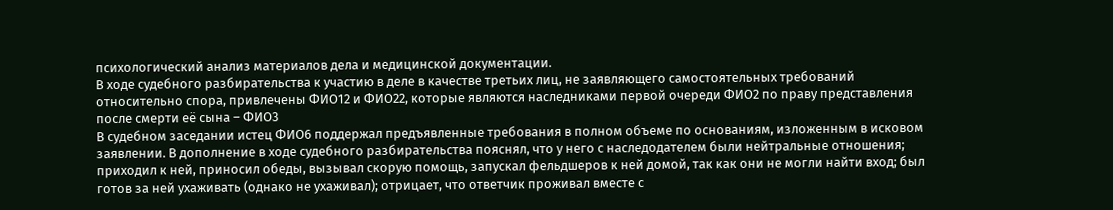психологический анализ материалов дела и медицинской документации.
В ходе судебного разбирательства к участию в деле в качестве третьих лиц, не заявляющего самостоятельных требований относительно спора, привлечены ФИО12 и ФИО22, которые являются наследниками первой очереди ФИО2 по праву представления после смерти её сына – ФИО3
В судебном заседании истец ФИО6 поддержал предъявленные требования в полном объеме по основаниям, изложенным в исковом заявлении. В дополнение в ходе судебного разбирательства пояснял, что у него с наследодателем были нейтральные отношения; приходил к ней, приносил обеды, вызывал скорую помощь, запускал фельдшеров к ней домой, так как они не могли найти вход; был готов за ней ухаживать (однако не ухаживал); отрицает, что ответчик проживал вместе с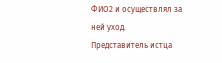ФИО2 и осуществлял за ней уход.
Представитель истца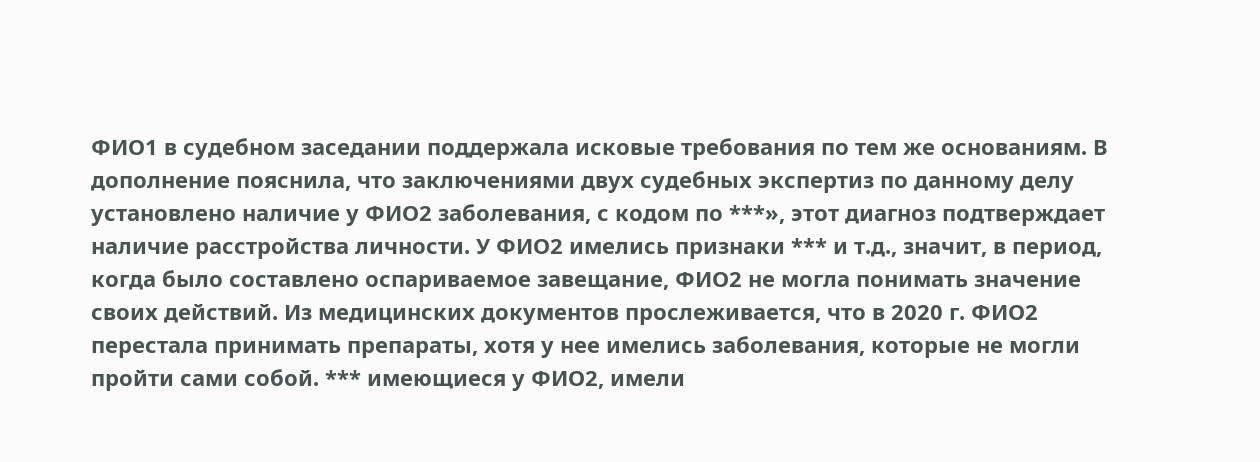ФИО1 в судебном заседании поддержала исковые требования по тем же основаниям. В дополнение пояснила, что заключениями двух судебных экспертиз по данному делу установлено наличие у ФИО2 заболевания, с кодом по ***», этот диагноз подтверждает наличие расстройства личности. У ФИО2 имелись признаки *** и т.д., значит, в период, когда было составлено оспариваемое завещание, ФИО2 не могла понимать значение своих действий. Из медицинских документов прослеживается, что в 2020 г. ФИО2 перестала принимать препараты, хотя у нее имелись заболевания, которые не могли пройти сами собой. *** имеющиеся у ФИО2, имели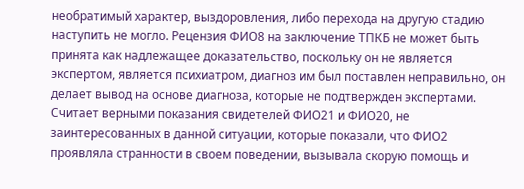необратимый характер, выздоровления, либо перехода на другую стадию наступить не могло. Рецензия ФИО8 на заключение ТПКБ не может быть принята как надлежащее доказательство, поскольку он не является экспертом, является психиатром, диагноз им был поставлен неправильно, он делает вывод на основе диагноза, которые не подтвержден экспертами. Считает верными показания свидетелей ФИО21 и ФИО20, не заинтересованных в данной ситуации, которые показали, что ФИО2 проявляла странности в своем поведении, вызывала скорую помощь и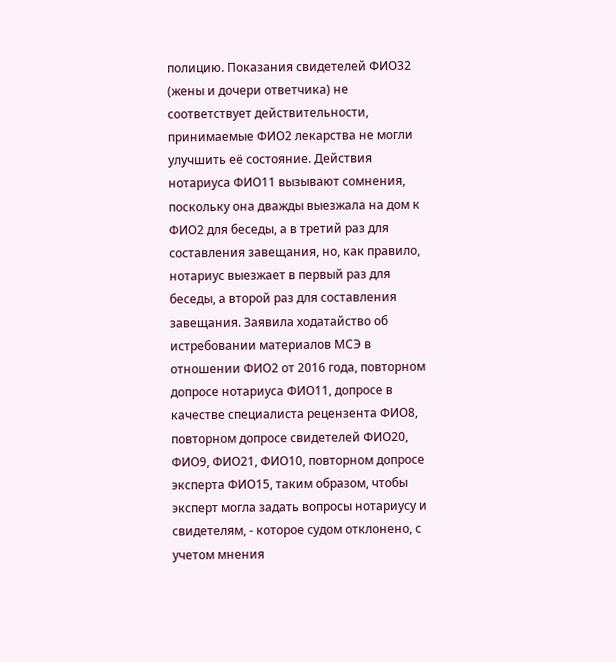полицию. Показания свидетелей ФИО32 (жены и дочери ответчика) не соответствует действительности, принимаемые ФИО2 лекарства не могли улучшить её состояние. Действия нотариуса ФИО11 вызывают сомнения, поскольку она дважды выезжала на дом к ФИО2 для беседы, а в третий раз для составления завещания, но, как правило, нотариус выезжает в первый раз для беседы, а второй раз для составления завещания. Заявила ходатайство об истребовании материалов МСЭ в отношении ФИО2 от 2016 года, повторном допросе нотариуса ФИО11, допросе в качестве специалиста рецензента ФИО8, повторном допросе свидетелей ФИО20, ФИО9, ФИО21, ФИО10, повторном допросе эксперта ФИО15, таким образом, чтобы эксперт могла задать вопросы нотариусу и свидетелям, - которое судом отклонено, с учетом мнения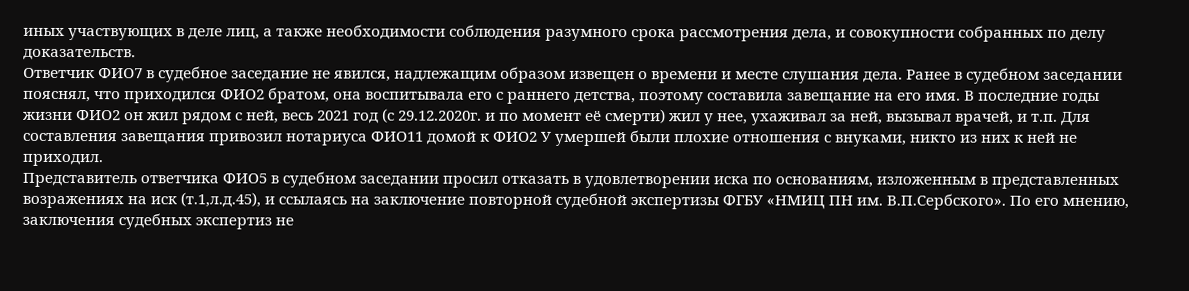иных участвующих в деле лиц, а также необходимости соблюдения разумного срока рассмотрения дела, и совокупности собранных по делу доказательств.
Ответчик ФИО7 в судебное заседание не явился, надлежащим образом извещен о времени и месте слушания дела. Ранее в судебном заседании пояснял, что приходился ФИО2 братом, она воспитывала его с раннего детства, поэтому составила завещание на его имя. В последние годы жизни ФИО2 он жил рядом с ней, весь 2021 год (с 29.12.2020г. и по момент её смерти) жил у нее, ухаживал за ней, вызывал врачей, и т.п. Для составления завещания привозил нотариуса ФИО11 домой к ФИО2 У умершей были плохие отношения с внуками, никто из них к ней не приходил.
Представитель ответчика ФИО5 в судебном заседании просил отказать в удовлетворении иска по основаниям, изложенным в представленных возражениях на иск (т.1,л.д.45), и ссылаясь на заключение повторной судебной экспертизы ФГБУ «НМИЦ ПН им. В.П.Сербского». По его мнению, заключения судебных экспертиз не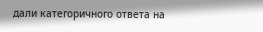дали категоричного ответа на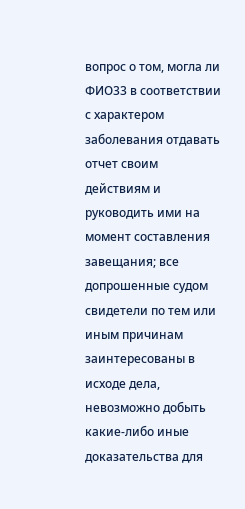вопрос о том, могла ли ФИО33 в соответствии с характером заболевания отдавать отчет своим действиям и руководить ими на момент составления завещания; все допрошенные судом свидетели по тем или иным причинам заинтересованы в исходе дела, невозможно добыть какие-либо иные доказательства для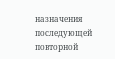назначения последующей повторной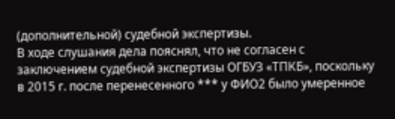(дополнительной) судебной экспертизы.
В ходе слушания дела пояснял, что не согласен с заключением судебной экспертизы ОГБУЗ «ТПКБ», поскольку в 2015 г. после перенесенного *** у ФИО2 было умеренное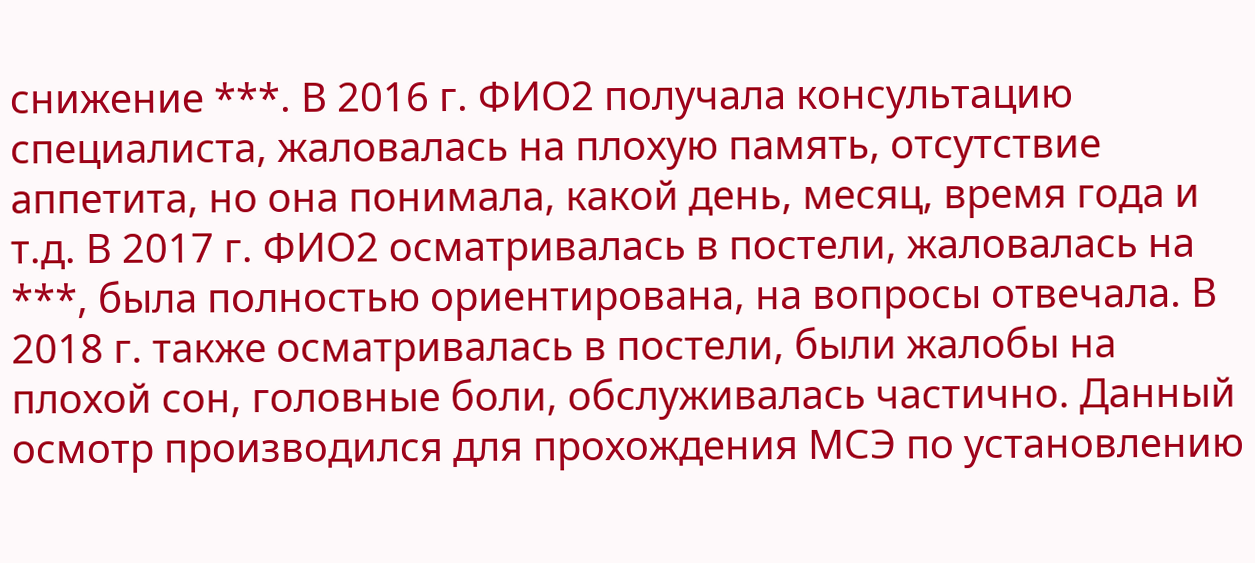снижение ***. В 2016 г. ФИО2 получала консультацию специалиста, жаловалась на плохую память, отсутствие аппетита, но она понимала, какой день, месяц, время года и т.д. В 2017 г. ФИО2 осматривалась в постели, жаловалась на ***, была полностью ориентирована, на вопросы отвечала. В 2018 г. также осматривалась в постели, были жалобы на плохой сон, головные боли, обслуживалась частично. Данный осмотр производился для прохождения МСЭ по установлению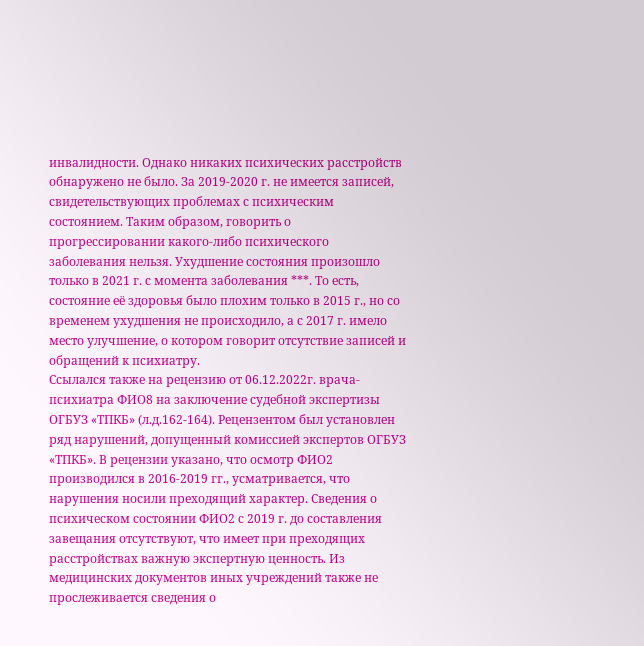инвалидности. Однако никаких психических расстройств обнаружено не было. За 2019-2020 г. не имеется записей, свидетельствующих проблемах с психическим состоянием. Таким образом, говорить о прогрессировании какого-либо психического заболевания нельзя. Ухудшение состояния произошло только в 2021 г. с момента заболевания ***. То есть, состояние её здоровья было плохим только в 2015 г., но со временем ухудшения не происходило, а с 2017 г. имело место улучшение, о котором говорит отсутствие записей и обращений к психиатру.
Ссылался также на рецензию от 06.12.2022г. врача-психиатра ФИО8 на заключение судебной экспертизы ОГБУЗ «ТПКБ» (л.д.162-164). Рецензентом был установлен ряд нарушений, допущенный комиссией экспертов ОГБУЗ «ТПКБ». В рецензии указано, что осмотр ФИО2 производился в 2016-2019 гг., усматривается, что нарушения носили преходящий характер. Сведения о психическом состоянии ФИО2 с 2019 г. до составления завещания отсутствуют, что имеет при преходящих расстройствах важную экспертную ценность. Из медицинских документов иных учреждений также не прослеживается сведения о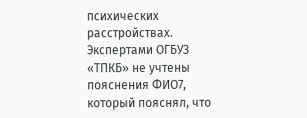психических расстройствах. Экспертами ОГБУЗ «ТПКБ» не учтены пояснения ФИО7, который пояснял, что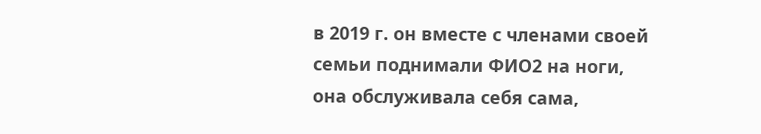в 2019 г. он вместе с членами своей семьи поднимали ФИО2 на ноги, она обслуживала себя сама,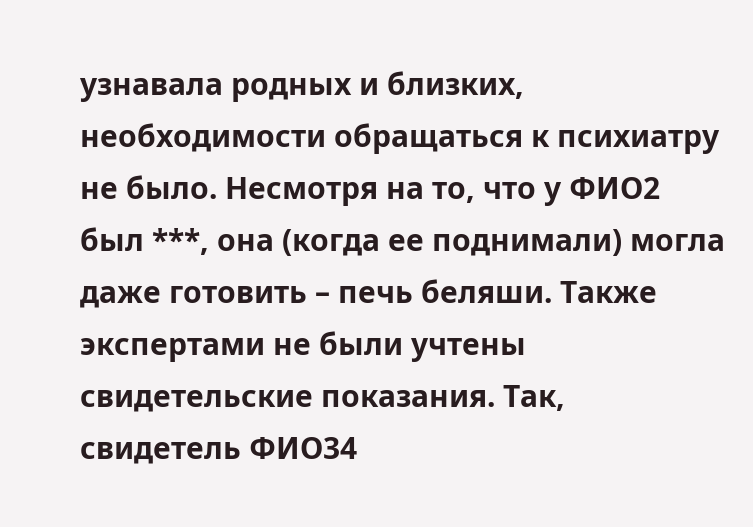узнавала родных и близких, необходимости обращаться к психиатру не было. Несмотря на то, что у ФИО2 был ***, она (когда ее поднимали) могла даже готовить – печь беляши. Также экспертами не были учтены свидетельские показания. Так, свидетель ФИО34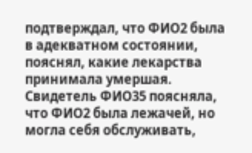подтверждал, что ФИО2 была в адекватном состоянии, пояснял, какие лекарства принимала умершая. Свидетель ФИО35 поясняла, что ФИО2 была лежачей, но могла себя обслуживать,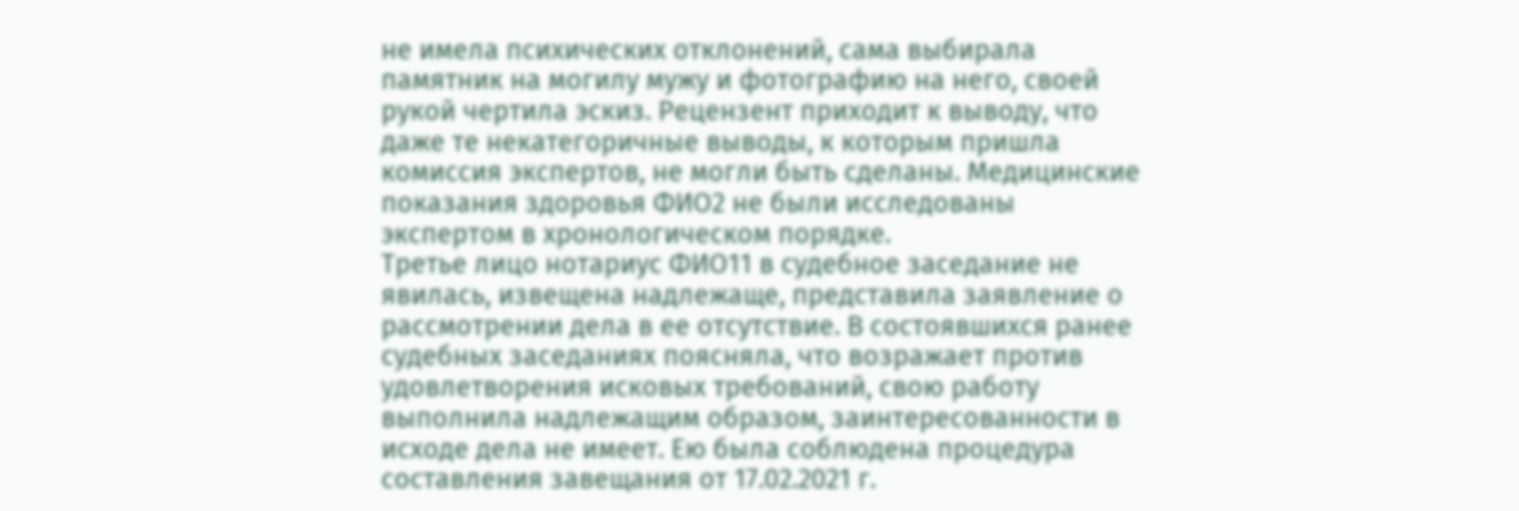не имела психических отклонений, сама выбирала памятник на могилу мужу и фотографию на него, своей рукой чертила эскиз. Рецензент приходит к выводу, что даже те некатегоричные выводы, к которым пришла комиссия экспертов, не могли быть сделаны. Медицинские показания здоровья ФИО2 не были исследованы экспертом в хронологическом порядке.
Третье лицо нотариус ФИО11 в судебное заседание не явилась, извещена надлежаще, представила заявление о рассмотрении дела в ее отсутствие. В состоявшихся ранее судебных заседаниях поясняла, что возражает против удовлетворения исковых требований, свою работу выполнила надлежащим образом, заинтересованности в исходе дела не имеет. Ею была соблюдена процедура составления завещания от 17.02.2021 г.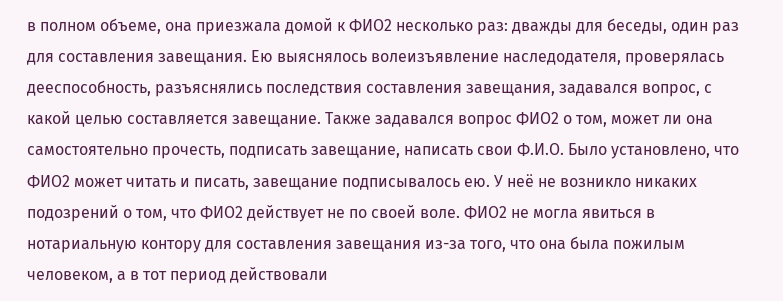в полном объеме, она приезжала домой к ФИО2 несколько раз: дважды для беседы, один раз для составления завещания. Ею выяснялось волеизъявление наследодателя, проверялась дееспособность, разъяснялись последствия составления завещания, задавался вопрос, с какой целью составляется завещание. Также задавался вопрос ФИО2 о том, может ли она самостоятельно прочесть, подписать завещание, написать свои Ф.И.О. Было установлено, что ФИО2 может читать и писать, завещание подписывалось ею. У неё не возникло никаких подозрений о том, что ФИО2 действует не по своей воле. ФИО2 не могла явиться в нотариальную контору для составления завещания из-за того, что она была пожилым человеком, а в тот период действовали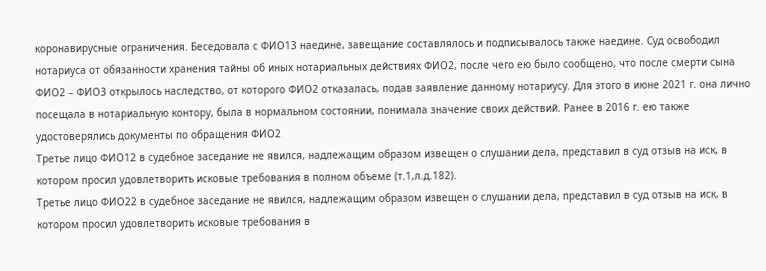коронавирусные ограничения. Беседовала с ФИО13 наедине, завещание составлялось и подписывалось также наедине. Суд освободил нотариуса от обязанности хранения тайны об иных нотариальных действиях ФИО2, после чего ею было сообщено, что после смерти сына ФИО2 – ФИО3 открылось наследство, от которого ФИО2 отказалась, подав заявление данному нотариусу. Для этого в июне 2021 г. она лично посещала в нотариальную контору, была в нормальном состоянии, понимала значение своих действий. Ранее в 2016 г. ею также удостоверялись документы по обращения ФИО2
Третье лицо ФИО12 в судебное заседание не явился, надлежащим образом извещен о слушании дела, представил в суд отзыв на иск, в котором просил удовлетворить исковые требования в полном объеме (т.1,л.д.182).
Третье лицо ФИО22 в судебное заседание не явился, надлежащим образом извещен о слушании дела, представил в суд отзыв на иск, в котором просил удовлетворить исковые требования в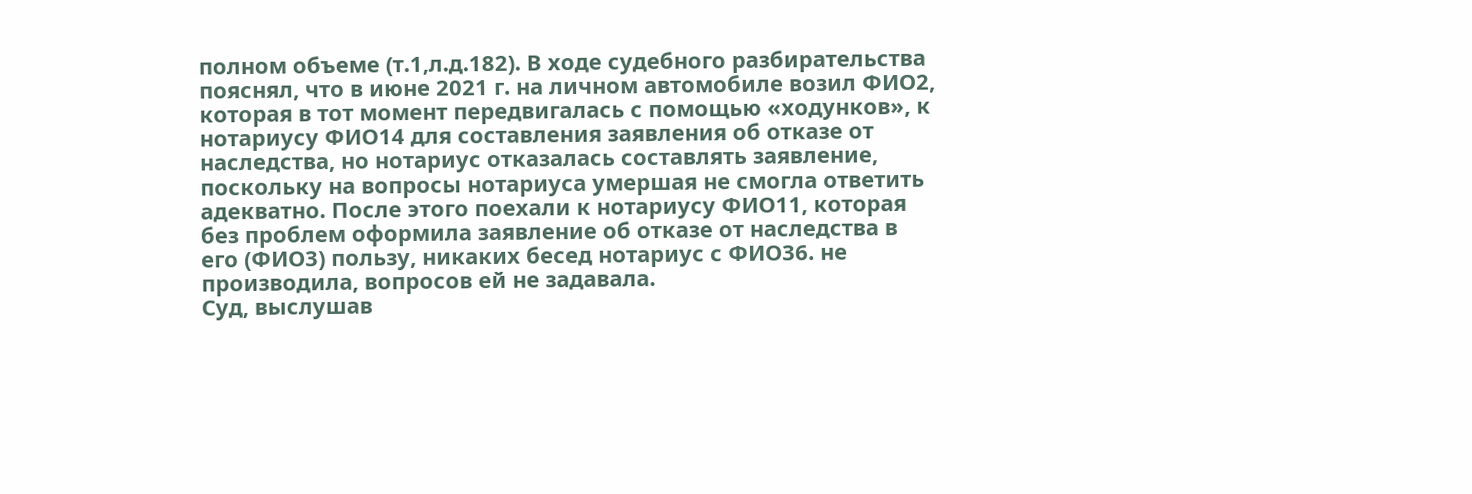полном объеме (т.1,л.д.182). В ходе судебного разбирательства пояснял, что в июне 2021 г. на личном автомобиле возил ФИО2, которая в тот момент передвигалась с помощью «ходунков», к нотариусу ФИО14 для составления заявления об отказе от наследства, но нотариус отказалась составлять заявление, поскольку на вопросы нотариуса умершая не смогла ответить адекватно. После этого поехали к нотариусу ФИО11, которая без проблем оформила заявление об отказе от наследства в его (ФИО3) пользу, никаких бесед нотариус с ФИО36. не производила, вопросов ей не задавала.
Суд, выслушав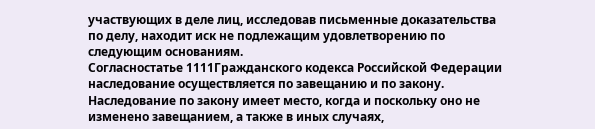участвующих в деле лиц, исследовав письменные доказательства по делу, находит иск не подлежащим удовлетворению по следующим основаниям.
Согласностатье 1111Гражданского кодекса Российской Федерации наследование осуществляется по завещанию и по закону. Наследование по закону имеет место, когда и поскольку оно не изменено завещанием, а также в иных случаях,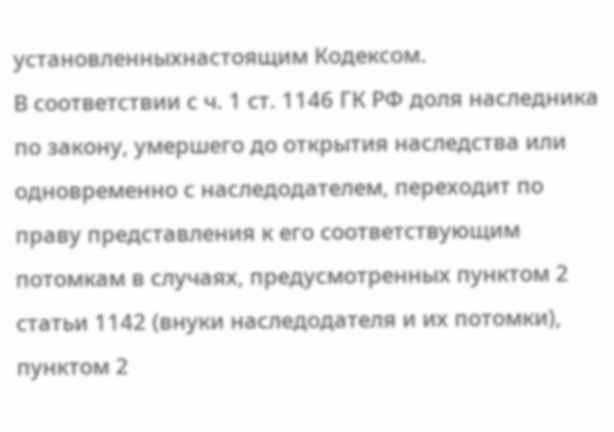установленныхнастоящим Кодексом.
В соответствии с ч. 1 ст. 1146 ГК РФ доля наследника по закону, умершего до открытия наследства или одновременно с наследодателем, переходит по праву представления к его соответствующим потомкам в случаях, предусмотренных пунктом 2 статьи 1142 (внуки наследодателя и их потомки), пунктом 2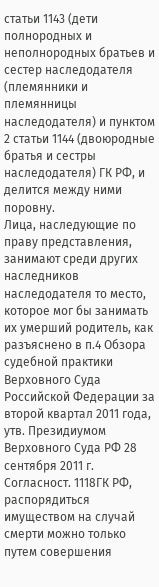статьи 1143 (дети полнородных и неполнородных братьев и сестер наследодателя (племянники и племянницы наследодателя) и пунктом 2 статьи 1144 (двоюродные братья и сестры наследодателя) ГК РФ, и делится между ними поровну.
Лица, наследующие по праву представления, занимают среди других наследников наследодателя то место, которое мог бы занимать их умерший родитель, как разъяснено в п.4 Обзора судебной практики Верховного Суда Российской Федерации за второй квартал 2011 года, утв. Президиумом Верховного Суда РФ 28 сентября 2011 г.
Согласност. 1118ГК РФ, распорядиться имуществом на случай смерти можно только путем совершения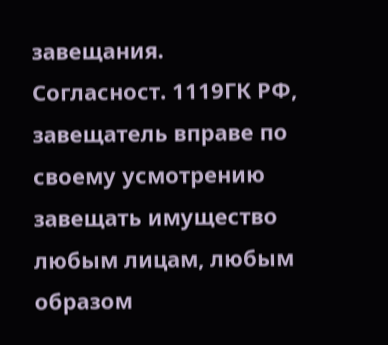завещания.
Согласност. 1119ГК РФ, завещатель вправе по своему усмотрению завещать имущество любым лицам, любым образом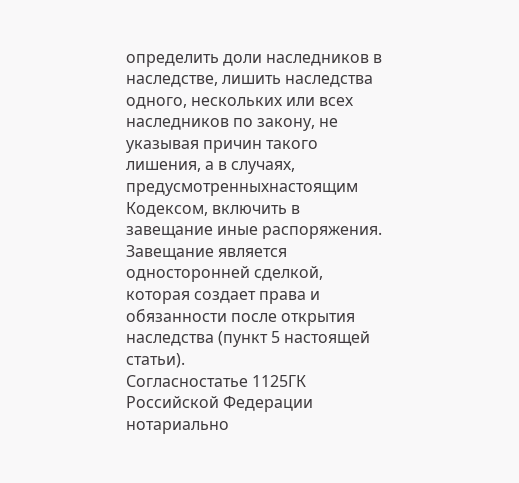определить доли наследников в наследстве, лишить наследства одного, нескольких или всех наследников по закону, не указывая причин такого лишения, а в случаях, предусмотренныхнастоящим Кодексом, включить в завещание иные распоряжения.
Завещание является односторонней сделкой, которая создает права и обязанности после открытия наследства (пункт 5 настоящей статьи).
Согласностатье 1125ГК Российской Федерации нотариально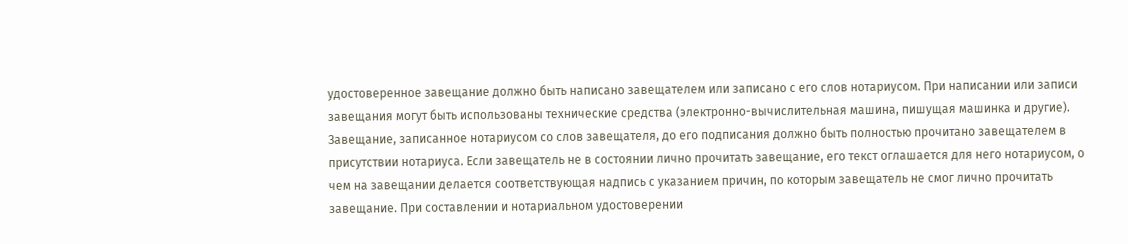удостоверенное завещание должно быть написано завещателем или записано с его слов нотариусом. При написании или записи завещания могут быть использованы технические средства (электронно-вычислительная машина, пишущая машинка и другие). Завещание, записанное нотариусом со слов завещателя, до его подписания должно быть полностью прочитано завещателем в присутствии нотариуса. Если завещатель не в состоянии лично прочитать завещание, его текст оглашается для него нотариусом, о чем на завещании делается соответствующая надпись с указанием причин, по которым завещатель не смог лично прочитать завещание. При составлении и нотариальном удостоверении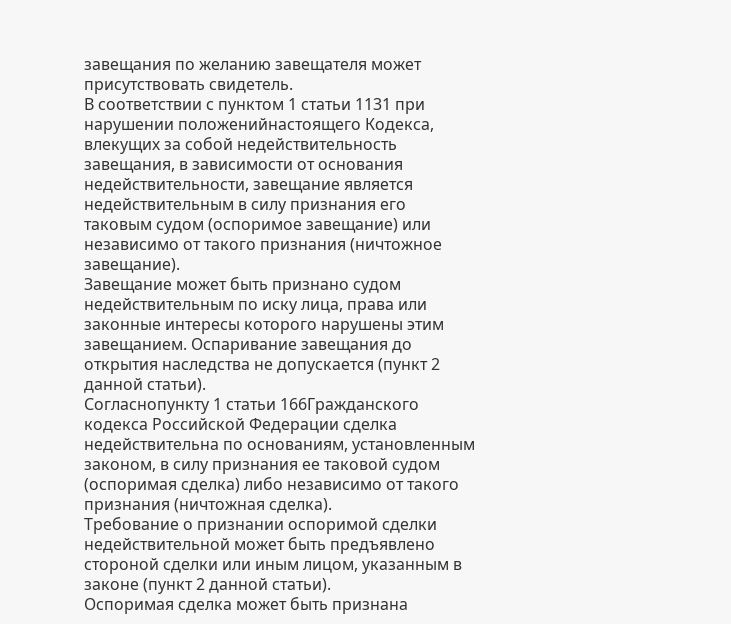завещания по желанию завещателя может присутствовать свидетель.
В соответствии с пунктом 1 статьи 1131 при нарушении положенийнастоящего Кодекса, влекущих за собой недействительность завещания, в зависимости от основания недействительности, завещание является недействительным в силу признания его таковым судом (оспоримое завещание) или независимо от такого признания (ничтожное завещание).
Завещание может быть признано судом недействительным по иску лица, права или законные интересы которого нарушены этим завещанием. Оспаривание завещания до открытия наследства не допускается (пункт 2 данной статьи).
Согласнопункту 1 статьи 166Гражданского кодекса Российской Федерации сделка недействительна по основаниям, установленным законом, в силу признания ее таковой судом (оспоримая сделка) либо независимо от такого признания (ничтожная сделка).
Требование о признании оспоримой сделки недействительной может быть предъявлено стороной сделки или иным лицом, указанным в законе (пункт 2 данной статьи).
Оспоримая сделка может быть признана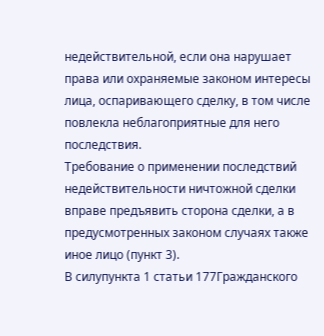недействительной, если она нарушает права или охраняемые законом интересы лица, оспаривающего сделку, в том числе повлекла неблагоприятные для него последствия.
Требование о применении последствий недействительности ничтожной сделки вправе предъявить сторона сделки, а в предусмотренных законом случаях также иное лицо (пункт 3).
В силупункта 1 статьи 177Гражданского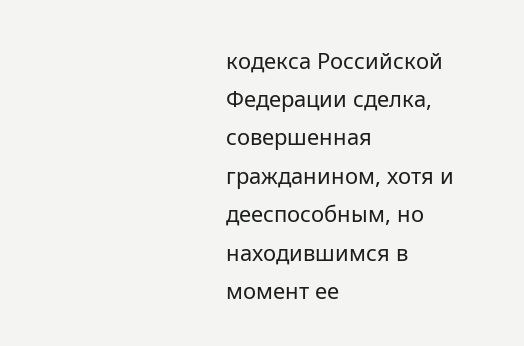кодекса Российской Федерации сделка, совершенная гражданином, хотя и дееспособным, но находившимся в момент ее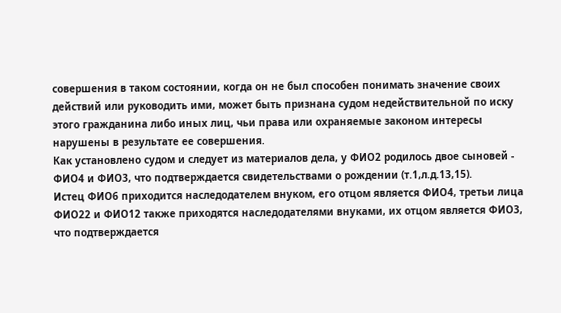совершения в таком состоянии, когда он не был способен понимать значение своих действий или руководить ими, может быть признана судом недействительной по иску этого гражданина либо иных лиц, чьи права или охраняемые законом интересы нарушены в результате ее совершения.
Как установлено судом и следует из материалов дела, у ФИО2 родилось двое сыновей - ФИО4 и ФИО3, что подтверждается свидетельствами о рождении (т.1,л.д.13,15).
Истец ФИО6 приходится наследодателем внуком, его отцом является ФИО4, третьи лица ФИО22 и ФИО12 также приходятся наследодателями внуками, их отцом является ФИО3, что подтверждается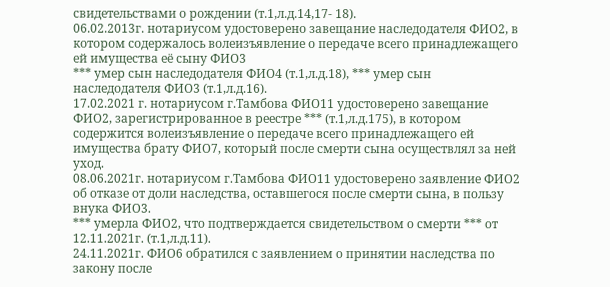свидетельствами о рождении (т.1,л.д.14,17- 18).
06.02.2013г. нотариусом удостоверено завещание наследодателя ФИО2, в котором содержалось волеизъявление о передаче всего принадлежащего ей имущества её сыну ФИО3
*** умер сын наследодателя ФИО4 (т.1,л.д.18), *** умер сын наследодателя ФИО3 (т.1,л.д.16).
17.02.2021 г. нотариусом г.Тамбова ФИО11 удостоверено завещание ФИО2, зарегистрированное в реестре *** (т.1,л.д.175), в котором содержится волеизъявление о передаче всего принадлежащего ей имущества брату ФИО7, который после смерти сына осуществлял за ней уход.
08.06.2021г. нотариусом г.Тамбова ФИО11 удостоверено заявление ФИО2 об отказе от доли наследства, оставшегося после смерти сына, в пользу внука ФИО3.
*** умерла ФИО2, что подтверждается свидетельством о смерти *** от 12.11.2021г. (т.1,л.д.11).
24.11.2021г. ФИО6 обратился с заявлением о принятии наследства по закону после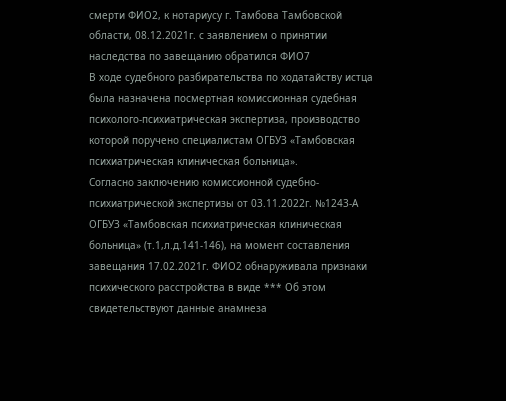смерти ФИО2, к нотариусу г. Тамбова Тамбовской области, 08.12.2021г. с заявлением о принятии наследства по завещанию обратился ФИО7
В ходе судебного разбирательства по ходатайству истца была назначена посмертная комиссионная судебная психолого-психиатрическая экспертиза, производство которой поручено специалистам ОГБУЗ «Тамбовская психиатрическая клиническая больница».
Согласно заключению комиссионной судебно-психиатрической экспертизы от 03.11.2022г. №1243-А ОГБУЗ «Тамбовская психиатрическая клиническая больница» (т.1,л.д.141-146), на момент составления завещания 17.02.2021г. ФИО2 обнаруживала признаки психического расстройства в виде *** Об этом свидетельствуют данные анамнеза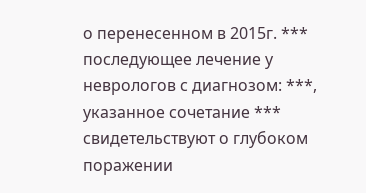о перенесенном в 2015г. *** последующее лечение у неврологов с диагнозом: ***, указанное сочетание *** свидетельствуют о глубоком поражении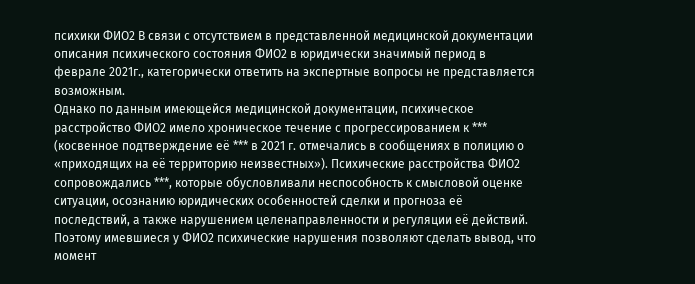психики ФИО2 В связи с отсутствием в представленной медицинской документации описания психического состояния ФИО2 в юридически значимый период в феврале 2021г., категорически ответить на экспертные вопросы не представляется возможным.
Однако по данным имеющейся медицинской документации, психическое расстройство ФИО2 имело хроническое течение с прогрессированием к *** (косвенное подтверждение её *** в 2021 г. отмечались в сообщениях в полицию о «приходящих на её территорию неизвестных»). Психические расстройства ФИО2 сопровождались ***, которые обусловливали неспособность к смысловой оценке ситуации, осознанию юридических особенностей сделки и прогноза её последствий, а также нарушением целенаправленности и регуляции её действий. Поэтому имевшиеся у ФИО2 психические нарушения позволяют сделать вывод, что момент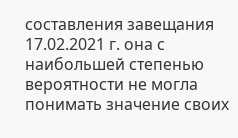составления завещания 17.02.2021 г. она с наибольшей степенью вероятности не могла понимать значение своих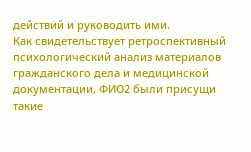действий и руководить ими.
Как свидетельствует ретроспективный психологический анализ материалов гражданского дела и медицинской документации, ФИО2 были присущи такие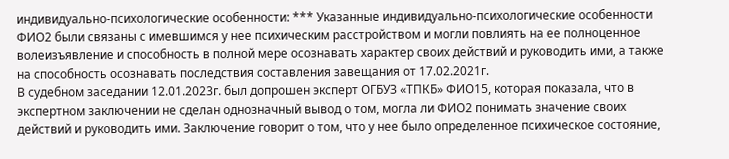индивидуально-психологические особенности: *** Указанные индивидуально-психологические особенности ФИО2 были связаны с имевшимся у нее психическим расстройством и могли повлиять на ее полноценное волеизъявление и способность в полной мере осознавать характер своих действий и руководить ими, а также на способность осознавать последствия составления завещания от 17.02.2021г.
В судебном заседании 12.01.2023г. был допрошен эксперт ОГБУЗ «ТПКБ» ФИО15, которая показала, что в экспертном заключении не сделан однозначный вывод о том, могла ли ФИО2 понимать значение своих действий и руководить ими. Заключение говорит о том, что у нее было определенное психическое состояние,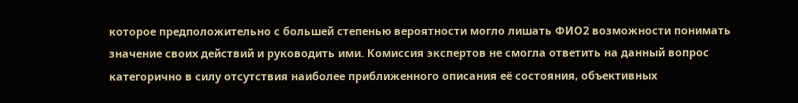которое предположительно с большей степенью вероятности могло лишать ФИО2 возможности понимать значение своих действий и руководить ими. Комиссия экспертов не смогла ответить на данный вопрос категорично в силу отсутствия наиболее приближенного описания её состояния, объективных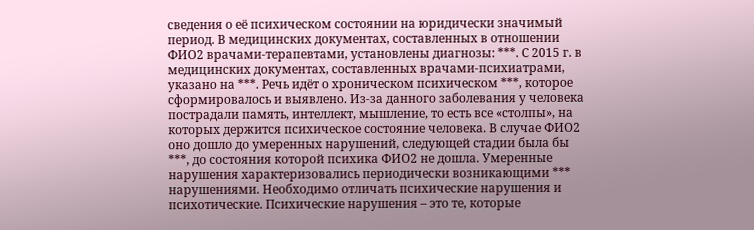сведения о её психическом состоянии на юридически значимый период. В медицинских документах, составленных в отношении ФИО2 врачами-терапевтами, установлены диагнозы: ***. С 2015 г. в медицинских документах, составленных врачами-психиатрами, указано на ***. Речь идёт о хроническом психическом ***, которое сформировалось и выявлено. Из-за данного заболевания у человека пострадали память, интеллект, мышление, то есть все «столпы», на которых держится психическое состояние человека. В случае ФИО2 оно дошло до умеренных нарушений, следующей стадии была бы ***, до состояния которой психика ФИО2 не дошла. Умеренные нарушения характеризовались периодически возникающими *** нарушениями. Необходимо отличать психические нарушения и психотические. Психические нарушения – это те, которые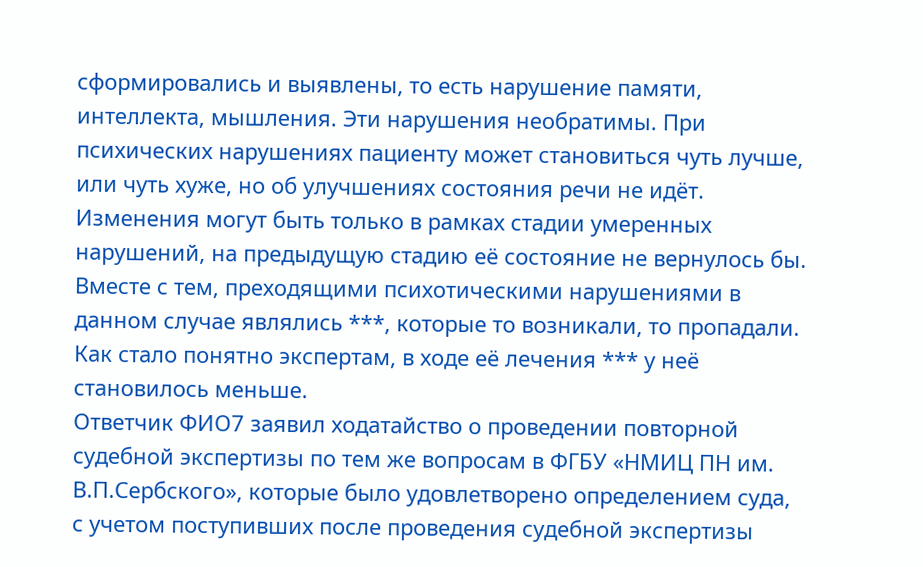сформировались и выявлены, то есть нарушение памяти, интеллекта, мышления. Эти нарушения необратимы. При психических нарушениях пациенту может становиться чуть лучше, или чуть хуже, но об улучшениях состояния речи не идёт. Изменения могут быть только в рамках стадии умеренных нарушений, на предыдущую стадию её состояние не вернулось бы. Вместе с тем, преходящими психотическими нарушениями в данном случае являлись ***, которые то возникали, то пропадали. Как стало понятно экспертам, в ходе её лечения *** у неё становилось меньше.
Ответчик ФИО7 заявил ходатайство о проведении повторной судебной экспертизы по тем же вопросам в ФГБУ «НМИЦ ПН им. В.П.Сербского», которые было удовлетворено определением суда, с учетом поступивших после проведения судебной экспертизы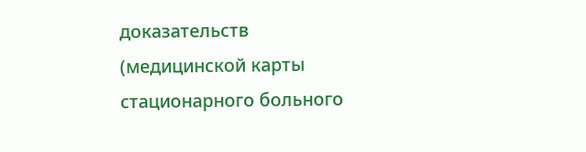доказательств (медицинской карты стационарного больного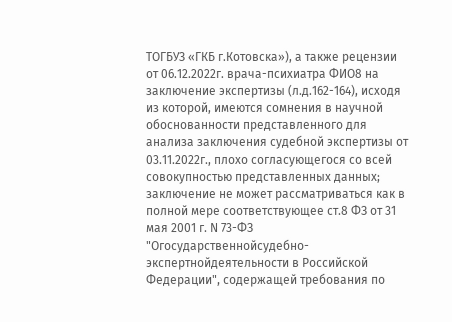ТОГБУЗ «ГКБ г.Котовска»), а также рецензии от 06.12.2022г. врача-психиатра ФИО8 на заключение экспертизы (л.д.162-164), исходя из которой, имеются сомнения в научной обоснованности представленного для анализа заключения судебной экспертизы от 03.11.2022г., плохо согласующегося со всей совокупностью представленных данных; заключение не может рассматриваться как в полной мере соответствующее ст.8 ФЗ от 31 мая 2001 г. N 73-ФЗ "Огосударственнойсудебно-экспертнойдеятельности в Российской Федерации", содержащей требования по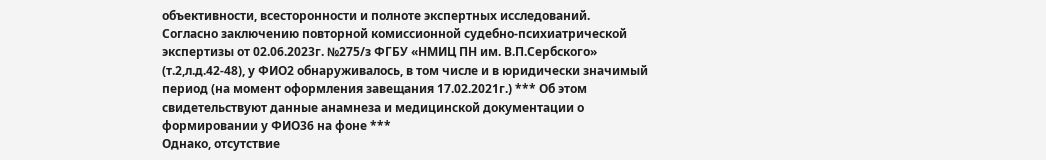объективности, всесторонности и полноте экспертных исследований.
Согласно заключению повторной комиссионной судебно-психиатрической экспертизы от 02.06.2023г. №275/з ФГБУ «НМИЦ ПН им. В.П.Сербского» (т.2,л.д.42-48), у ФИО2 обнаруживалось, в том числе и в юридически значимый период (на момент оформления завещания 17.02.2021г.) *** Об этом свидетельствуют данные анамнеза и медицинской документации о формировании у ФИО36 на фоне ***
Однако, отсутствие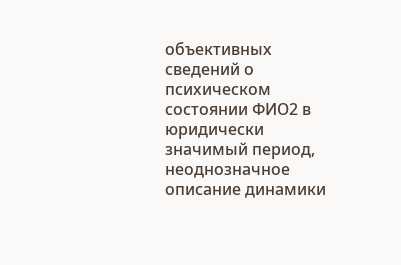объективных сведений о психическом состоянии ФИО2 в юридически значимый период, неоднозначное описание динамики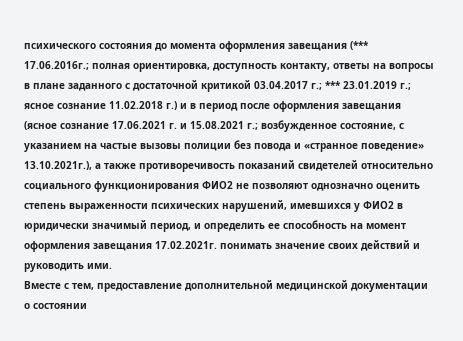психического состояния до момента оформления завещания (*** 17.06.2016г.; полная ориентировка, доступность контакту, ответы на вопросы в плане заданного с достаточной критикой 03.04.2017 г.; *** 23.01.2019 г.; ясное сознание 11.02.2018 г.) и в период после оформления завещания (ясное сознание 17.06.2021 г. и 15.08.2021 г.; возбужденное состояние, с указанием на частые вызовы полиции без повода и «странное поведение» 13.10.2021г.), а также противоречивость показаний свидетелей относительно социального функционирования ФИО2 не позволяют однозначно оценить степень выраженности психических нарушений, имевшихся у ФИО2 в юридически значимый период, и определить ее способность на момент оформления завещания 17.02.2021г. понимать значение своих действий и руководить ими.
Вместе с тем, предоставление дополнительной медицинской документации о состоянии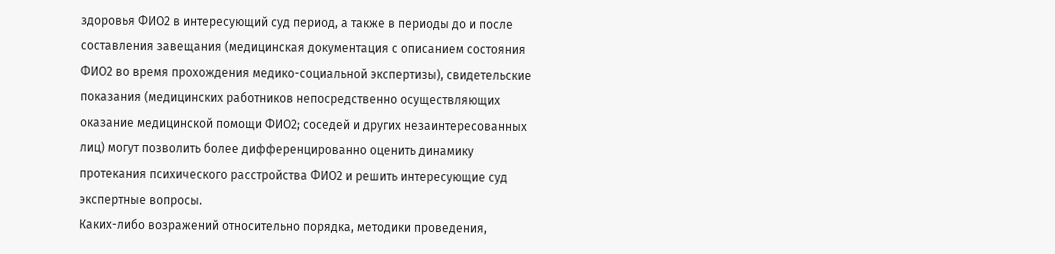здоровья ФИО2 в интересующий суд период, а также в периоды до и после составления завещания (медицинская документация с описанием состояния ФИО2 во время прохождения медико-социальной экспертизы), свидетельские показания (медицинских работников непосредственно осуществляющих оказание медицинской помощи ФИО2; соседей и других незаинтересованных лиц) могут позволить более дифференцированно оценить динамику протекания психического расстройства ФИО2 и решить интересующие суд экспертные вопросы.
Каких-либо возражений относительно порядка, методики проведения,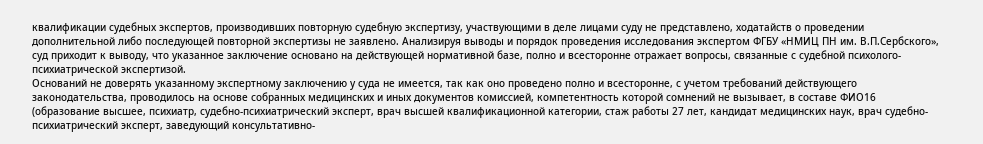квалификации судебных экспертов, производивших повторную судебную экспертизу, участвующими в деле лицами суду не представлено, ходатайств о проведении дополнительной либо последующей повторной экспертизы не заявлено. Анализируя выводы и порядок проведения исследования экспертом ФГБУ «НМИЦ ПН им. В.П.Сербского», суд приходит к выводу, что указанное заключение основано на действующей нормативной базе, полно и всесторонне отражает вопросы, связанные с судебной психолого-психиатрической экспертизой.
Оснований не доверять указанному экспертному заключению у суда не имеется, так как оно проведено полно и всесторонне, с учетом требований действующего законодательства, проводилось на основе собранных медицинских и иных документов комиссией, компетентность которой сомнений не вызывает, в составе ФИО16 (образование высшее, психиатр, судебно-психиатрический эксперт, врач высшей квалификационной категории, стаж работы 27 лет, кандидат медицинских наук, врач судебно-психиатрический эксперт, заведующий консультативно-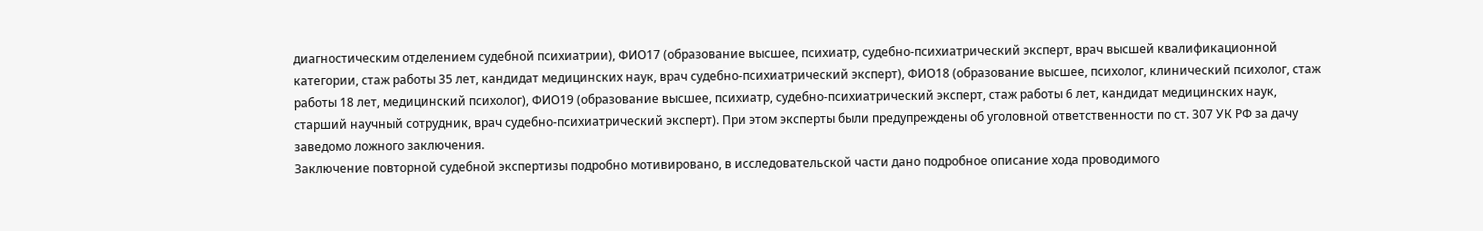диагностическим отделением судебной психиатрии), ФИО17 (образование высшее, психиатр, судебно-психиатрический эксперт, врач высшей квалификационной категории, стаж работы 35 лет, кандидат медицинских наук, врач судебно-психиатрический эксперт), ФИО18 (образование высшее, психолог, клинический психолог, стаж работы 18 лет, медицинский психолог), ФИО19 (образование высшее, психиатр, судебно-психиатрический эксперт, стаж работы 6 лет, кандидат медицинских наук, старший научный сотрудник, врач судебно-психиатрический эксперт). При этом эксперты были предупреждены об уголовной ответственности по ст. 307 УК РФ за дачу заведомо ложного заключения.
Заключение повторной судебной экспертизы подробно мотивировано, в исследовательской части дано подробное описание хода проводимого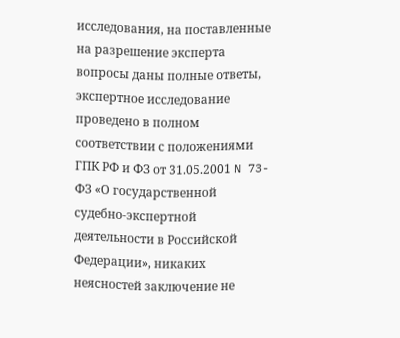исследования, на поставленные на разрешение эксперта вопросы даны полные ответы, экспертное исследование проведено в полном соответствии с положениями ГПК РФ и ФЗ от 31.05.2001 N 73-ФЗ «О государственной судебно-экспертной деятельности в Российской Федерации», никаких неясностей заключение не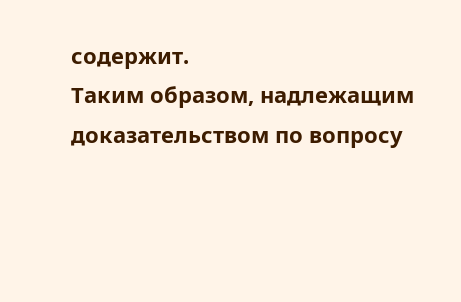содержит.
Таким образом, надлежащим доказательством по вопросу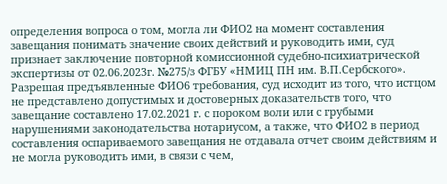определения вопроса о том, могла ли ФИО2 на момент составления завещания понимать значение своих действий и руководить ими, суд признает заключение повторной комиссионной судебно-психиатрической экспертизы от 02.06.2023г. №275/з ФГБУ «НМИЦ ПН им. В.П.Сербского».
Разрешая предъявленные ФИО6 требования, суд исходит из того, что истцом не представлено допустимых и достоверных доказательств того, что завещание составлено 17.02.2021 г. с пороком воли или с грубыми нарушениями законодательства нотариусом, а также, что ФИО2 в период составления оспариваемого завещания не отдавала отчет своим действиям и не могла руководить ими, в связи с чем,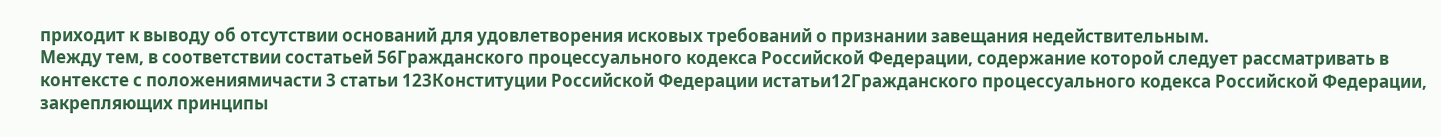приходит к выводу об отсутствии оснований для удовлетворения исковых требований о признании завещания недействительным.
Между тем, в соответствии состатьей 56Гражданского процессуального кодекса Российской Федерации, содержание которой следует рассматривать в контексте с положениямичасти 3 статьи 123Конституции Российской Федерации истатьи12Гражданского процессуального кодекса Российской Федерации, закрепляющих принципы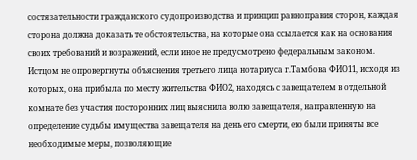состязательности гражданского судопроизводства и принцип равноправия сторон, каждая сторона должна доказать те обстоятельства, на которые она ссылается как на основания своих требований и возражений, если иное не предусмотрено федеральным законом.
Истцом не опровергнуты объяснения третьего лица нотариуса г.Тамбова ФИО11, исходя из которых, она прибыла по месту жительства ФИО2, находясь с завещателем в отдельной комнате без участия посторонних лиц выяснила волю завещателя, направленную на определение судьбы имущества завещателя на день его смерти, ею были приняты все необходимые меры, позволяющие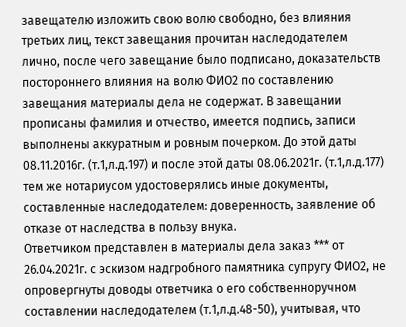завещателю изложить свою волю свободно, без влияния третьих лиц, текст завещания прочитан наследодателем лично, после чего завещание было подписано, доказательств постороннего влияния на волю ФИО2 по составлению завещания материалы дела не содержат. В завещании прописаны фамилия и отчество, имеется подпись, записи выполнены аккуратным и ровным почерком. До этой даты 08.11.2016г. (т.1,л.д.197) и после этой даты 08.06.2021г. (т.1,л.д.177) тем же нотариусом удостоверялись иные документы, составленные наследодателем: доверенность, заявление об отказе от наследства в пользу внука.
Ответчиком представлен в материалы дела заказ *** от 26.04.2021г. с эскизом надгробного памятника супругу ФИО2, не опровергнуты доводы ответчика о его собственноручном составлении наследодателем (т.1,л.д.48-50), учитывая, что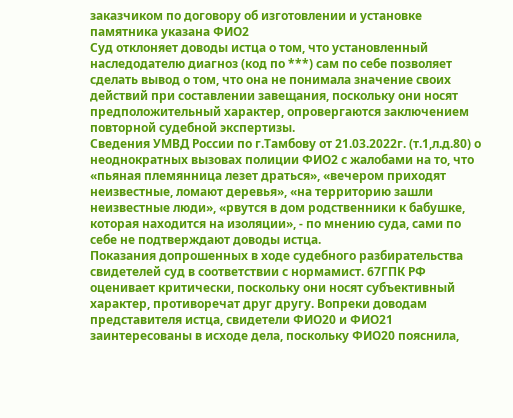заказчиком по договору об изготовлении и установке памятника указана ФИО2
Суд отклоняет доводы истца о том, что установленный наследодателю диагноз (код по ***) сам по себе позволяет сделать вывод о том, что она не понимала значение своих действий при составлении завещания, поскольку они носят предположительный характер, опровергаются заключением повторной судебной экспертизы.
Сведения УМВД России по г.Тамбову от 21.03.2022г. (т.1,л.д.80) о неоднократных вызовах полиции ФИО2 с жалобами на то, что «пьяная племянница лезет драться», «вечером приходят неизвестные, ломают деревья», «на территорию зашли неизвестные люди», «рвутся в дом родственники к бабушке, которая находится на изоляции», - по мнению суда, сами по себе не подтверждают доводы истца.
Показания допрошенных в ходе судебного разбирательства свидетелей суд в соответствии с нормамист. 67ГПК РФ оценивает критически, поскольку они носят субъективный характер, противоречат друг другу. Вопреки доводам представителя истца, свидетели ФИО20 и ФИО21 заинтересованы в исходе дела, поскольку ФИО20 пояснила,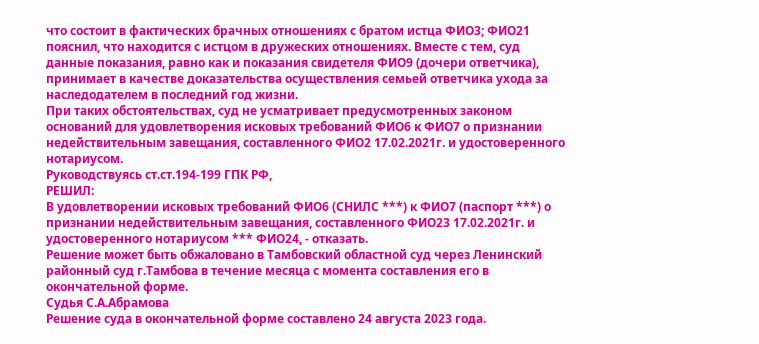что состоит в фактических брачных отношениях с братом истца ФИО3; ФИО21 пояснил, что находится с истцом в дружеских отношениях. Вместе с тем, суд данные показания, равно как и показания свидетеля ФИО9 (дочери ответчика), принимает в качестве доказательства осуществления семьей ответчика ухода за наследодателем в последний год жизни.
При таких обстоятельствах, суд не усматривает предусмотренных законом оснований для удовлетворения исковых требований ФИО6 к ФИО7 о признании недействительным завещания, составленного ФИО2 17.02.2021г. и удостоверенного нотариусом.
Руководствуясь ст.ст.194-199 ГПК РФ,
РЕШИЛ:
В удовлетворении исковых требований ФИО6 (СНИЛС ***) к ФИО7 (паспорт ***) о признании недействительным завещания, составленного ФИО23 17.02.2021г. и удостоверенного нотариусом *** ФИО24, - отказать.
Решение может быть обжаловано в Тамбовский областной суд через Ленинский районный суд г.Тамбова в течение месяца с момента составления его в окончательной форме.
Судья С.А.Абрамова
Решение суда в окончательной форме составлено 24 августа 2023 года.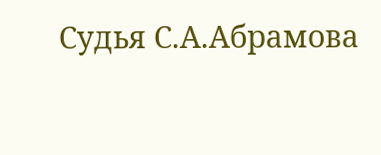Судья С.А.Абрамова